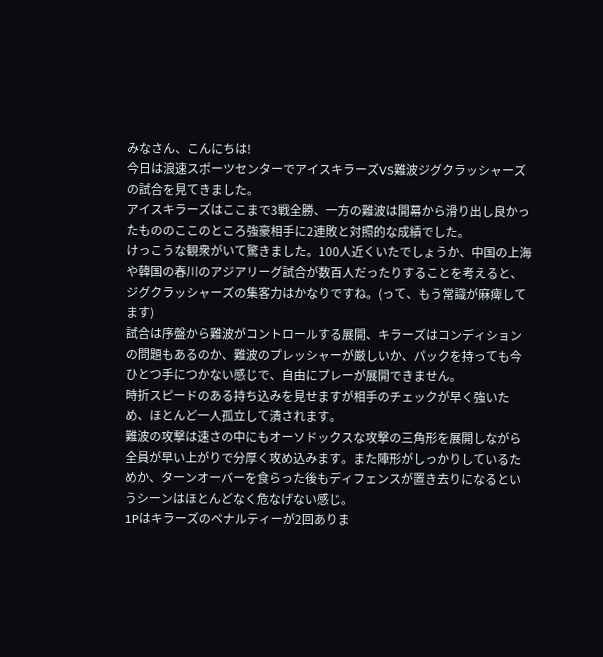みなさん、こんにちは!
今日は浪速スポーツセンターでアイスキラーズVS難波ジグクラッシャーズの試合を見てきました。
アイスキラーズはここまで3戦全勝、一方の難波は開幕から滑り出し良かったもののここのところ強豪相手に2連敗と対照的な成績でした。
けっこうな観衆がいて驚きました。100人近くいたでしょうか、中国の上海や韓国の春川のアジアリーグ試合が数百人だったりすることを考えると、ジグクラッシャーズの集客力はかなりですね。(って、もう常識が麻痺してます)
試合は序盤から難波がコントロールする展開、キラーズはコンディションの問題もあるのか、難波のプレッシャーが厳しいか、パックを持っても今ひとつ手につかない感じで、自由にプレーが展開できません。
時折スピードのある持ち込みを見せますが相手のチェックが早く強いため、ほとんど一人孤立して潰されます。
難波の攻撃は速さの中にもオーソドックスな攻撃の三角形を展開しながら全員が早い上がりで分厚く攻め込みます。また陣形がしっかりしているためか、ターンオーバーを食らった後もディフェンスが置き去りになるというシーンはほとんどなく危なげない感じ。
1Pはキラーズのペナルティーが2回ありま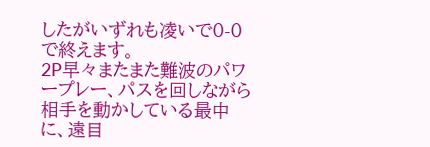したがいずれも凌いで0-0で終えます。
2P早々またまた難波のパワープレー、パスを回しながら相手を動かしている最中に、遠目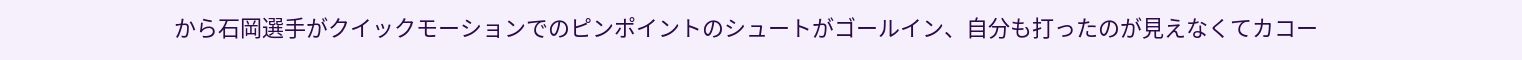から石岡選手がクイックモーションでのピンポイントのシュートがゴールイン、自分も打ったのが見えなくてカコー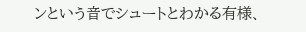ンという音でシュートとわかる有様、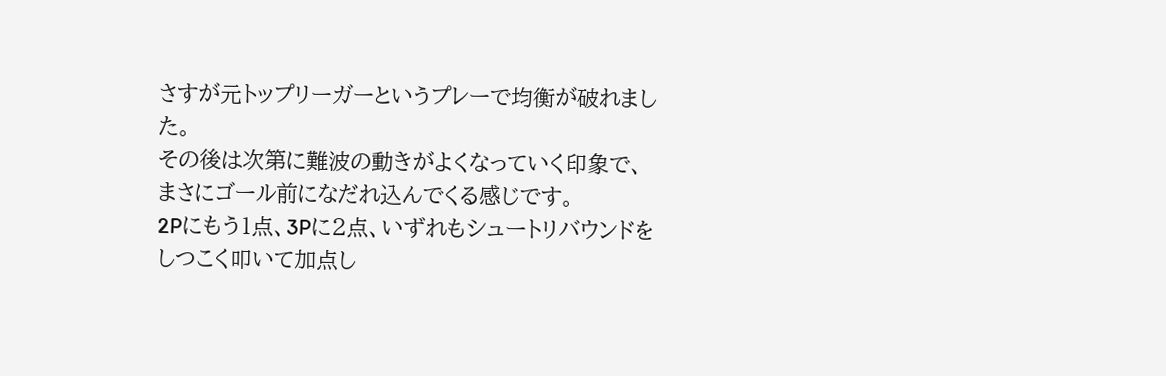さすが元トップリーガーというプレーで均衡が破れました。
その後は次第に難波の動きがよくなっていく印象で、まさにゴール前になだれ込んでくる感じです。
2Pにもう1点、3Pに2点、いずれもシュートリバウンドをしつこく叩いて加点し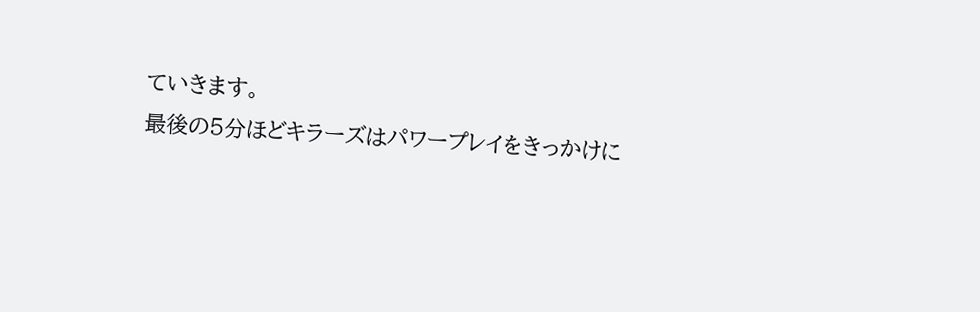ていきます。
最後の5分ほどキラーズはパワープレイをきっかけに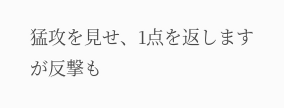猛攻を見せ、1点を返しますが反撃も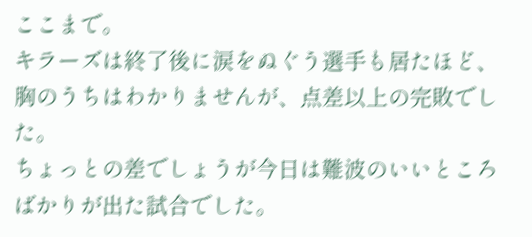ここまで。
キラーズは終了後に涙をぬぐう選手も居たほど、胸のうちはわかりませんが、点差以上の完敗でした。
ちょっとの差でしょうが今日は難波のいいところばかりが出た試合でした。